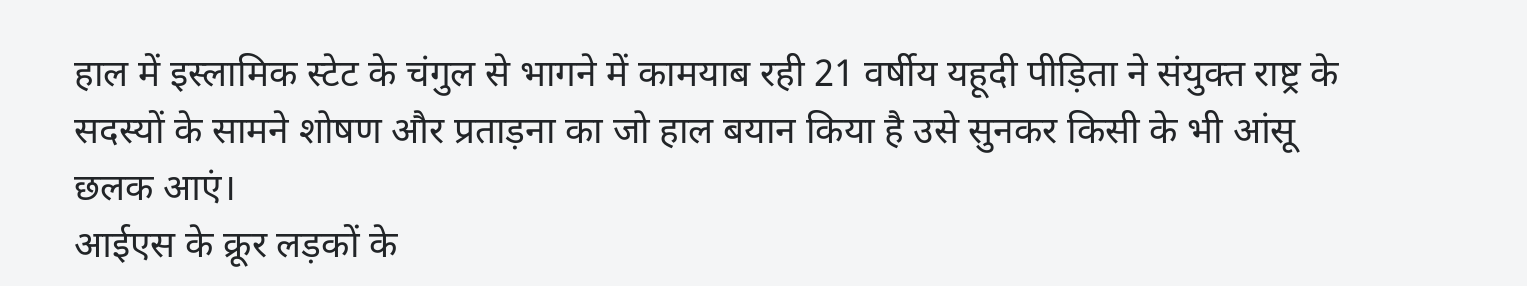हाल में इस्लामिक स्टेट के चंगुल से भागने में कामयाब रही 21 वर्षीय यहूदी पीड़िता ने संयुक्त राष्ट्र के सदस्यों के सामने शोषण और प्रताड़ना का जो हाल बयान किया है उसे सुनकर किसी के भी आंसू छलक आएं।
आईएस के क्रूर लड़कों के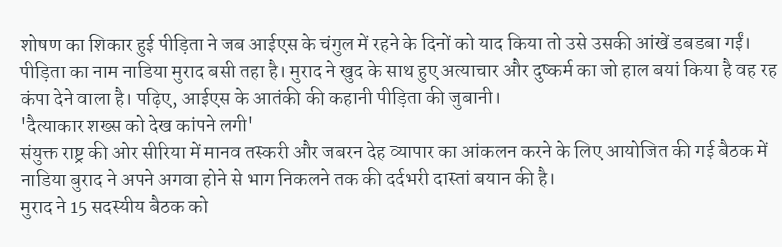शोषण का शिकार हुई पीड़िता ने जब आईएस के चंगुल में रहने के दिनों को याद किया तो उसे उसकी आंखें डबडबा गईं।
पीड़िता का नाम नाडिया मुराद बसी तहा है। मुराद ने खुद के साथ हुए अत्याचार और दुष्कर्म का जो हाल बयां किया है वह रह कंपा देने वाला है। पढ़िए, आईएस के आतंकी की कहानी पीड़िता की जुबानी।
'दैत्याकार शख्स को देख कांपने लगी'
संयुक्त राष्ट्र की ओर सीरिया में मानव तस्करी और जबरन देह व्यापार का आंकलन करने के लिए आयोजित की गई बैठक में नाडिया बुराद ने अपने अगवा होने से भाग निकलने तक की दर्दभरी दास्तां बयान की है।
मुराद ने 15 सदस्यीय बैठक को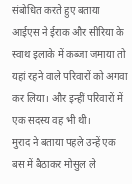संबोधित करते हुए बताया आईएस ने ईराक और सीरिया के स्वाथ इलाके में कब्जा जमाया तो यहां रहने वाले परिवारों को अगवा कर लिया। और इन्हीं परिवारों में एक सदस्य वह भी थी।
मुराद ने बताया पहले उन्हें एक बस में बैठाकर मोसुल ले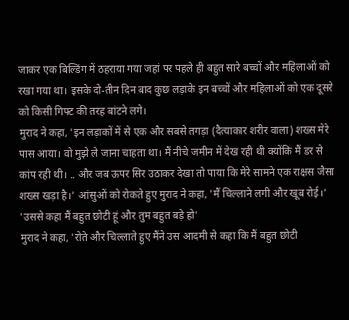जाकर एक बिल्डिंग में ठहराया गया जहां पर पहले ही बहुत सारे बच्चों और महिलाओं को रखा गया था। इसके दो-तीन दिन बाद कुछ लड़ाके इन बच्चों और महिलाओं को एक दूसरे को किसी गिफ्ट की तरह बांटने लगे।
मुराद ने कहा, 'इन लड़ाकों में से एक और सबसे तगड़ा (दैत्याकार शरीर वाला) शख्स मेरे पास आया। वो मुझे ले जाना चाहता था। मैं नीचे जमीन में देख रही थी क्योंकि मैं डर से कांप रही थी। .. और जब ऊपर सिर उठाकर देखा तो पाया कि मेरे सामने एक राक्षस जैसा शख्स खड़ा है।' आंसुओं को रोकते हुए मुराद ने कहा, 'मैं चिल्लाने लगी और खूब रोई।'
'उससे कहा मैं बहुत छोटी हूं और तुम बहुत बड़े हो'
मुराद ने कहा, 'रोते और चिल्लाते हुए मैंने उस आदमी से कहा कि मैं बहुत छोटी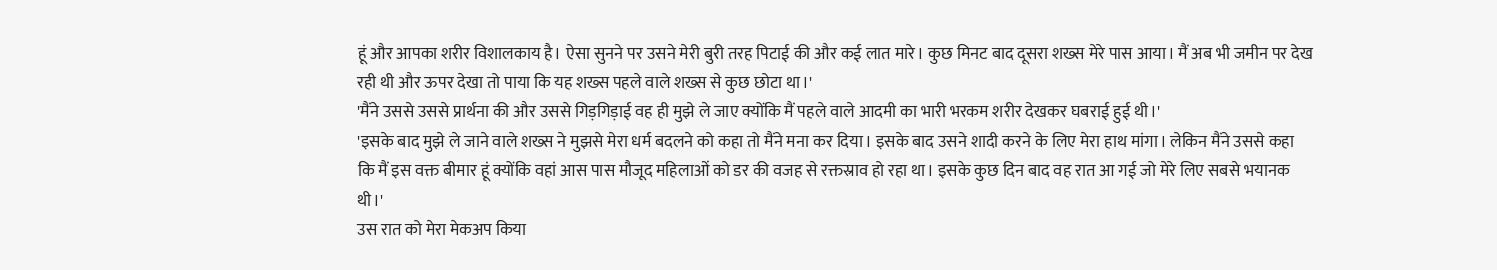हूं और आपका शरीर विशालकाय है। ऐसा सुनने पर उसने मेरी बुरी तरह पिटाई की और कई लात मारे। कुछ मिनट बाद दूसरा शख्स मेरे पास आया। मैं अब भी जमीन पर देख रही थी और ऊपर देखा तो पाया कि यह शख्स पहले वाले शख्स से कुछ छोटा था।'
'मैंने उससे उससे प्रार्थना की और उससे गिड़गिड़ाई वह ही मुझे ले जाए क्योंकि मैं पहले वाले आदमी का भारी भरकम शरीर देखकर घबराई हुई थी।'
'इसके बाद मुझे ले जाने वाले शख्स ने मुझसे मेरा धर्म बदलने को कहा तो मैंने मना कर दिया। इसके बाद उसने शादी करने के लिए मेरा हाथ मांगा। लेकिन मैंने उससे कहा कि मैं इस वक्त बीमार हूं क्योंकि वहां आस पास मौजूद महिलाओं को डर की वजह से रक्तस्राव हो रहा था। इसके कुछ दिन बाद वह रात आ गई जो मेरे लिए सबसे भयानक थी।'
उस रात को मेरा मेकअप किया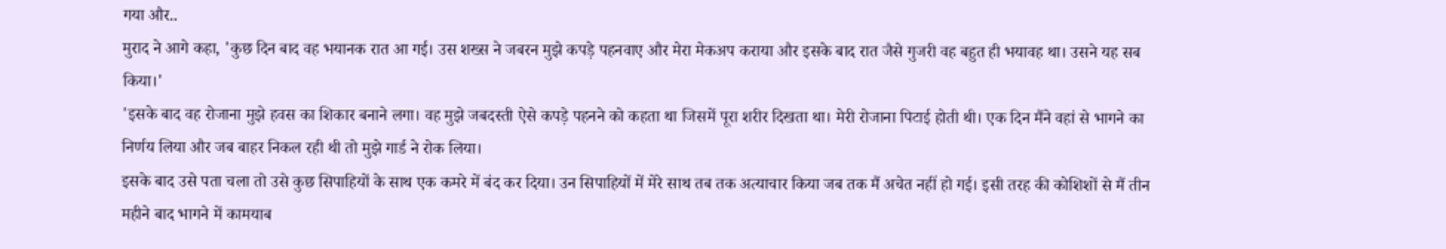गया और..
मुराद ने आगे कहा, 'कुछ दिन बाद वह भयानक रात आ गई। उस शख्स ने जबरन मुझे कपड़े पहनवाए और मेरा मेकअप कराया और इसके बाद रात जैसे गुजरी वह बहुत ही भयावह था। उसने यह सब किया।'
'इसके बाद वह रोजाना मुझे हवस का शिकार बनाने लगा। वह मुझे जबदस्ती ऐसे कपड़े पहनने को कहता था जिसमें पूरा शरीर दिखता था। मेरी रोजाना पिटाई होती थी। एक दिन मैंने वहां से भागने का निर्णय लिया और जब बाहर निकल रही थी तो मुझे गार्ड ने रोक लिया।
इसके बाद उसे पता चला तो उसे कुछ सिपाहियों के साथ एक कमरे में बंद कर दिया। उन सिपाहियों में मेरे साथ तब तक अत्याचार किया जब तक मैं अचेत नहीं हो गई। इसी तरह की कोशिशों से मैं तीन महीने बाद भागने में कामयाब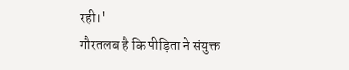रही।'
गौरतलब है कि पीड़िता ने संयुक्त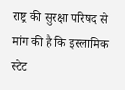राष्ट्र की सुरक्षा परिषद से मांग की है कि इस्लामिक स्टेट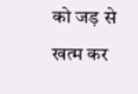को जड़ से खत्म कर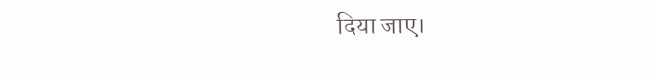दिया जाए।